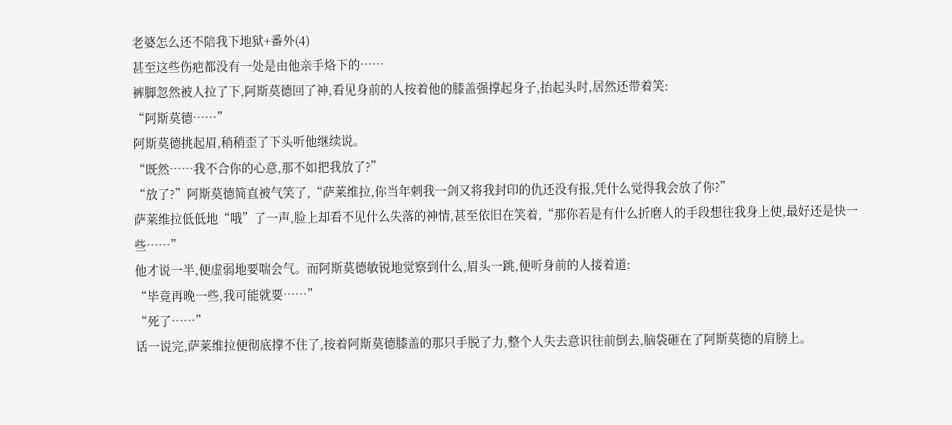老婆怎么还不陪我下地狱+番外(4)
甚至这些伤疤都没有一处是由他亲手烙下的……
裤脚忽然被人拉了下,阿斯莫德回了神,看见身前的人按着他的膝盖强撑起身子,抬起头时,居然还带着笑:
“阿斯莫德……”
阿斯莫德挑起眉,稍稍歪了下头听他继续说。
“既然……我不合你的心意,那不如把我放了?”
“放了?”阿斯莫德简直被气笑了,“萨莱维拉,你当年刺我一剑又将我封印的仇还没有报,凭什么觉得我会放了你?”
萨莱维拉低低地“哦”了一声,脸上却看不见什么失落的神情,甚至依旧在笑着,“那你若是有什么折磨人的手段想往我身上使,最好还是快一些……”
他才说一半,便虚弱地要喘会气。而阿斯莫德敏锐地觉察到什么,眉头一跳,便听身前的人接着道:
“毕竟再晚一些,我可能就要……”
“死了……”
话一说完,萨莱维拉便彻底撑不住了,按着阿斯莫德膝盖的那只手脱了力,整个人失去意识往前倒去,脑袋砸在了阿斯莫德的肩膀上。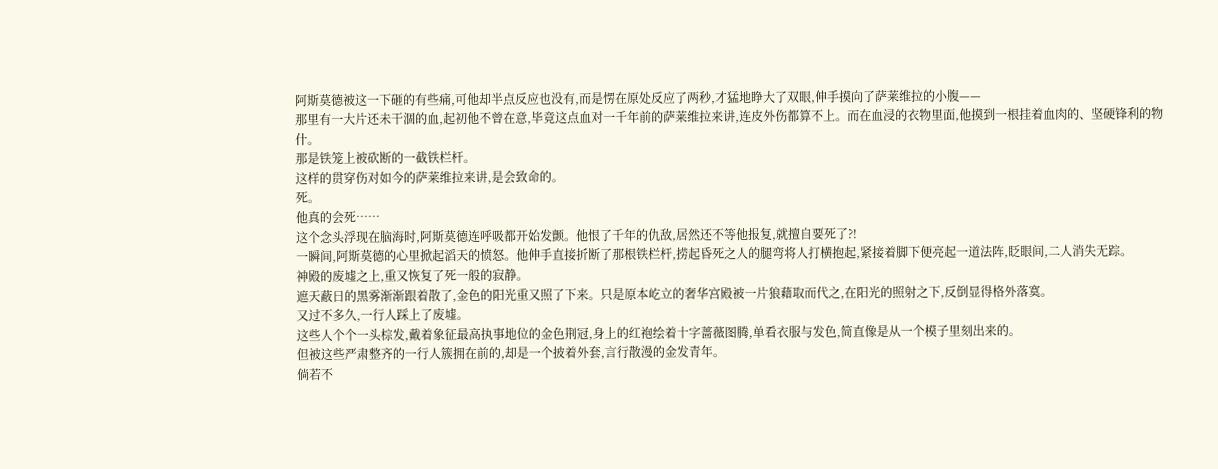阿斯莫德被这一下砸的有些痛,可他却半点反应也没有,而是愣在原处反应了两秒,才猛地睁大了双眼,伸手摸向了萨莱维拉的小腹——
那里有一大片还未干涸的血,起初他不曾在意,毕竟这点血对一千年前的萨莱维拉来讲,连皮外伤都算不上。而在血浸的衣物里面,他摸到一根挂着血肉的、坚硬锋利的物什。
那是铁笼上被砍断的一截铁栏杆。
这样的贯穿伤对如今的萨莱维拉来讲,是会致命的。
死。
他真的会死……
这个念头浮现在脑海时,阿斯莫德连呼吸都开始发颤。他恨了千年的仇敌,居然还不等他报复,就擅自要死了?!
一瞬间,阿斯莫德的心里掀起滔天的愤怒。他伸手直接折断了那根铁栏杆,捞起昏死之人的腿弯将人打横抱起,紧接着脚下便亮起一道法阵,眨眼间,二人消失无踪。
神殿的废墟之上,重又恢复了死一般的寂静。
遮天蔽日的黑雾渐渐跟着散了,金色的阳光重又照了下来。只是原本屹立的奢华宫殿被一片狼藉取而代之,在阳光的照射之下,反倒显得格外落寞。
又过不多久,一行人踩上了废墟。
这些人个个一头棕发,戴着象征最高执事地位的金色荆冠,身上的红袍绘着十字蔷薇图腾,单看衣服与发色,简直像是从一个模子里刻出来的。
但被这些严肃整齐的一行人簇拥在前的,却是一个披着外套,言行散漫的金发青年。
倘若不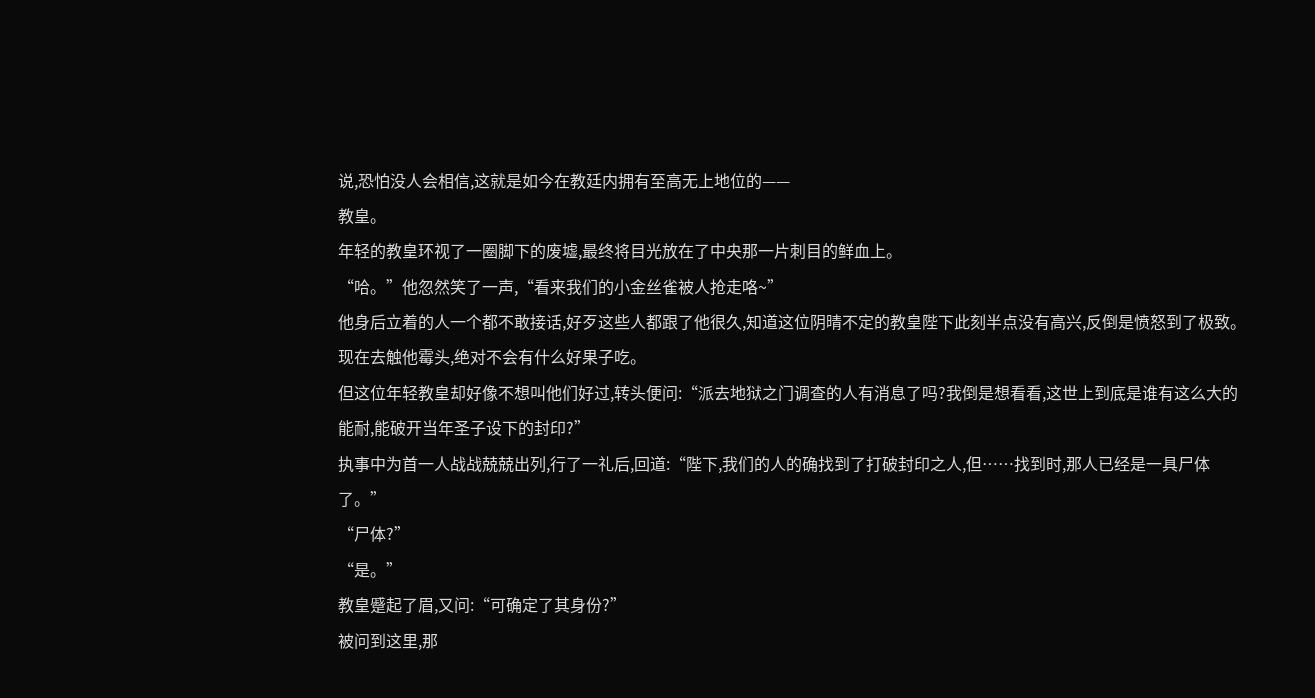说,恐怕没人会相信,这就是如今在教廷内拥有至高无上地位的——
教皇。
年轻的教皇环视了一圈脚下的废墟,最终将目光放在了中央那一片刺目的鲜血上。
“哈。”他忽然笑了一声,“看来我们的小金丝雀被人抢走咯~”
他身后立着的人一个都不敢接话,好歹这些人都跟了他很久,知道这位阴晴不定的教皇陛下此刻半点没有高兴,反倒是愤怒到了极致。现在去触他霉头,绝对不会有什么好果子吃。
但这位年轻教皇却好像不想叫他们好过,转头便问:“派去地狱之门调查的人有消息了吗?我倒是想看看,这世上到底是谁有这么大的能耐,能破开当年圣子设下的封印?”
执事中为首一人战战兢兢出列,行了一礼后,回道:“陛下,我们的人的确找到了打破封印之人,但……找到时,那人已经是一具尸体了。”
“尸体?”
“是。”
教皇蹙起了眉,又问:“可确定了其身份?”
被问到这里,那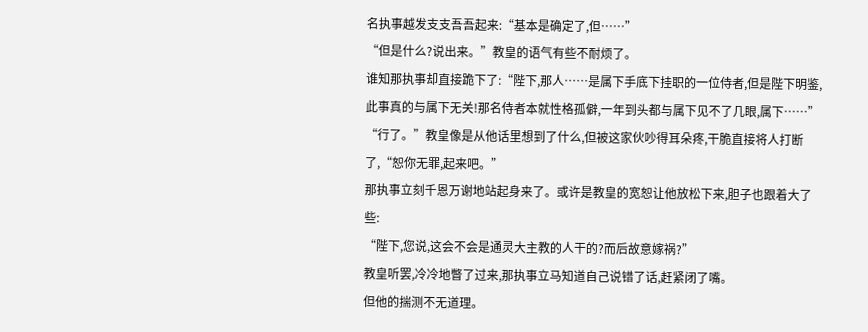名执事越发支支吾吾起来:“基本是确定了,但……”
“但是什么?说出来。”教皇的语气有些不耐烦了。
谁知那执事却直接跪下了:“陛下,那人……是属下手底下挂职的一位侍者,但是陛下明鉴,此事真的与属下无关!那名侍者本就性格孤僻,一年到头都与属下见不了几眼,属下……”
“行了。”教皇像是从他话里想到了什么,但被这家伙吵得耳朵疼,干脆直接将人打断了,“恕你无罪,起来吧。”
那执事立刻千恩万谢地站起身来了。或许是教皇的宽恕让他放松下来,胆子也跟着大了些:
“陛下,您说,这会不会是通灵大主教的人干的?而后故意嫁祸?”
教皇听罢,冷冷地瞥了过来,那执事立马知道自己说错了话,赶紧闭了嘴。
但他的揣测不无道理。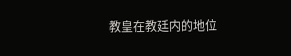教皇在教廷内的地位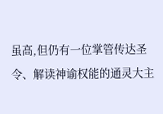虽高,但仍有一位掌管传达圣令、解读神谕权能的通灵大主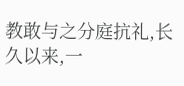教敢与之分庭抗礼,长久以来,一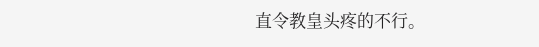直令教皇头疼的不行。